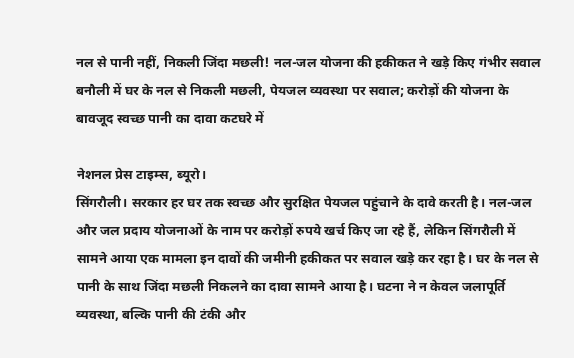नल से पानी नहीं, निकली जिंदा मछली! नल-जल योजना की हकीकत ने खड़े किए गंभीर सवाल
बनौली में घर के नल से निकली मछली, पेयजल व्यवस्था पर सवाल; करोड़ों की योजना के बावजूद स्वच्छ पानी का दावा कटघरे में

नेशनल प्रेस टाइम्स, ब्यूरो।
सिंगरौली। सरकार हर घर तक स्वच्छ और सुरक्षित पेयजल पहुंचाने के दावे करती है। नल-जल और जल प्रदाय योजनाओं के नाम पर करोड़ों रुपये खर्च किए जा रहे हैं, लेकिन सिंगरौली में सामने आया एक मामला इन दावों की जमीनी हकीकत पर सवाल खड़े कर रहा है। घर के नल से पानी के साथ जिंदा मछली निकलने का दावा सामने आया है। घटना ने न केवल जलापूर्ति व्यवस्था, बल्कि पानी की टंकी और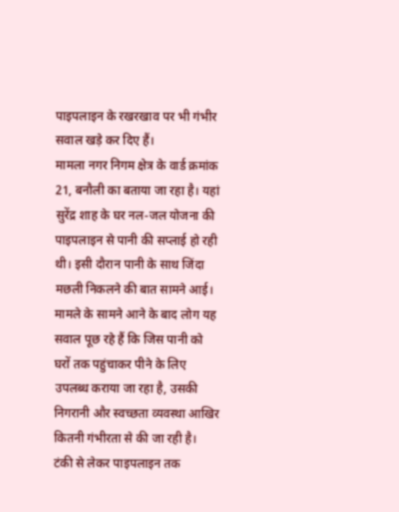पाइपलाइन के रखरखाव पर भी गंभीर सवाल खड़े कर दिए हैं।
मामला नगर निगम क्षेत्र के वार्ड क्रमांक 21, बनौली का बताया जा रहा है। यहां सुरेंद्र शाह के घर नल-जल योजना की पाइपलाइन से पानी की सप्लाई हो रही थी। इसी दौरान पानी के साथ जिंदा मछली निकलने की बात सामने आई। मामले के सामने आने के बाद लोग यह सवाल पूछ रहे हैं कि जिस पानी को घरों तक पहुंचाकर पीने के लिए उपलब्ध कराया जा रहा है, उसकी निगरानी और स्वच्छता व्यवस्था आखिर कितनी गंभीरता से की जा रही है।
टंकी से लेकर पाइपलाइन तक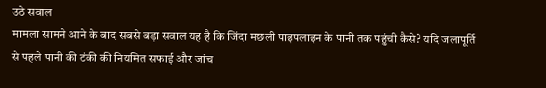उठे सवाल
मामला सामने आने के बाद सबसे बड़ा सवाल यह है कि जिंदा मछली पाइपलाइन के पानी तक पहुंची कैसे? यदि जलापूर्ति से पहले पानी की टंकी की नियमित सफाई और जांच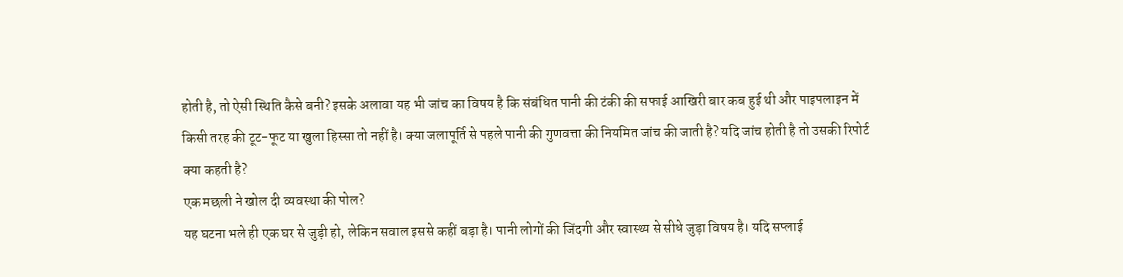होती है, तो ऐसी स्थिति कैसे बनी? इसके अलावा यह भी जांच का विषय है कि संबंधित पानी की टंकी की सफाई आखिरी बार कब हुई थी और पाइपलाइन में किसी तरह की टूट-फूट या खुला हिस्सा तो नहीं है। क्या जलापूर्ति से पहले पानी की गुणवत्ता की नियमित जांच की जाती है? यदि जांच होती है तो उसकी रिपोर्ट क्या कहती है?
एक मछली ने खोल दी व्यवस्था की पोल?
यह घटना भले ही एक घर से जुड़ी हो, लेकिन सवाल इससे कहीं बड़ा है। पानी लोगों की जिंदगी और स्वास्थ्य से सीधे जुड़ा विषय है। यदि सप्लाई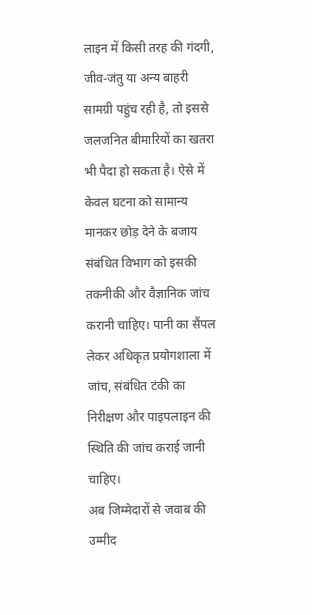लाइन में किसी तरह की गंदगी, जीव-जंतु या अन्य बाहरी सामग्री पहुंच रही है, तो इससे जलजनित बीमारियों का खतरा भी पैदा हो सकता है। ऐसे में केवल घटना को सामान्य मानकर छोड़ देने के बजाय संबंधित विभाग को इसकी तकनीकी और वैज्ञानिक जांच करानी चाहिए। पानी का सैंपल लेकर अधिकृत प्रयोगशाला में जांच, संबंधित टंकी का निरीक्षण और पाइपलाइन की स्थिति की जांच कराई जानी चाहिए।
अब जिम्मेदारों से जवाब की उम्मीद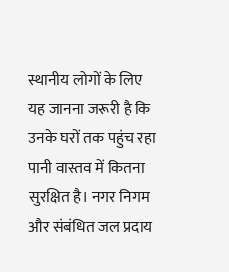स्थानीय लोगों के लिए यह जानना जरूरी है कि उनके घरों तक पहुंच रहा पानी वास्तव में कितना सुरक्षित है। नगर निगम और संबंधित जल प्रदाय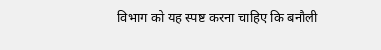विभाग को यह स्पष्ट करना चाहिए कि बनौली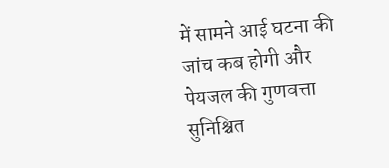में सामने आई घटना की जांच कब होगी और पेयजल की गुणवत्ता सुनिश्चित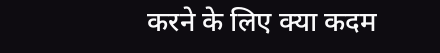करने के लिए क्या कदम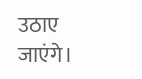उठाए जाएंगे।